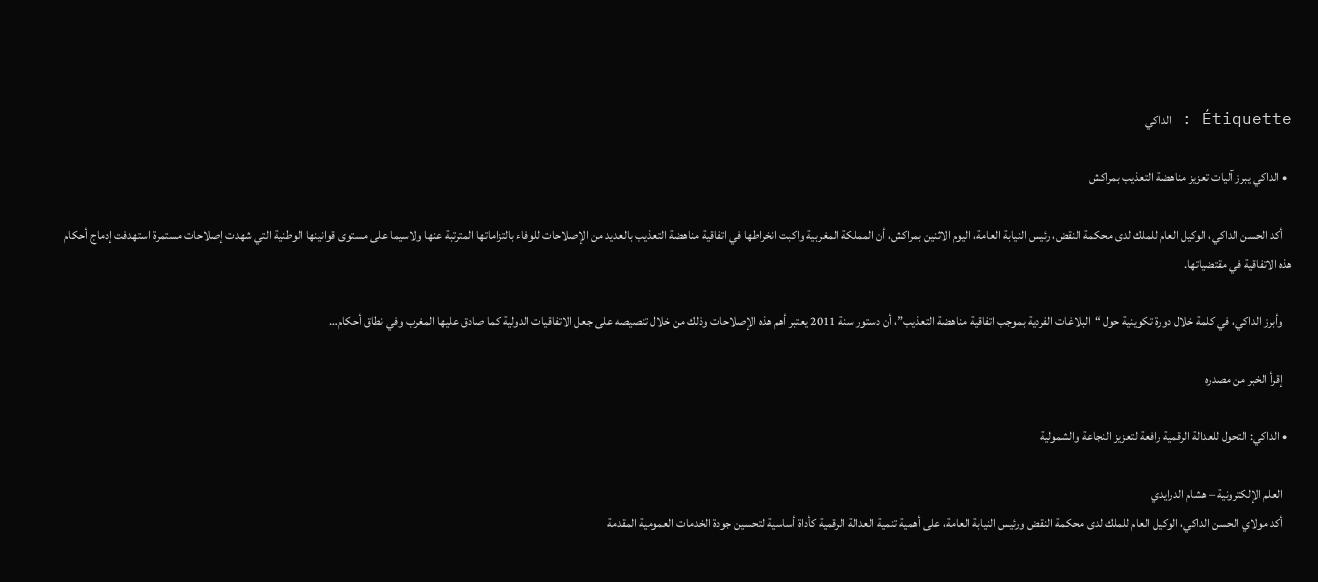Étiquette : الداكي

  • الداكي يبرز آليات تعزيز مناهضة التعذيب بمراكش

    أكد الحسن الداكي، الوكيل العام للملك لدى محكمة النقض، رئيس النيابة العامة، اليوم الاثنين بمراكش، أن المملكة المغربية واكبت انخراطها في اتفاقية مناهضة التعذيب بالعديد من الإصلاحات للوفاء بالتزاماتها المترتبة عنها ولاسيما على مستوى قوانينها الوطنية التي شهدت إصلاحات مستمرة استهدفت إدماج أحكام هذه الاتفاقية في مقتضياتها.

    وأبرز الداكي، في كلمة خلال دورة تكوينية حول “البلاغات الفردية بموجب اتفاقية مناهضة التعذيب”، أن دستور سنة 2011 يعتبر أهم هذه الإصلاحات وذلك من خلال تنصيصه على جعل الاتفاقيات الدولية كما صادق عليها المغرب وفي نطاق أحكام…

    إقرأ الخبر من مصدره

  • الداكي: التحول للعدالة الرقمية رافعة لتعزيز النجاعة والشمولية

    العلم الإلكترونية – هشام الدرايدي
    أكد مولاي الحسن الداكي، الوكيل العام للملك لدى محكمة النقض ورئيس النيابة العامة، على أهمية تنمية العدالة الرقمية كأداة أساسية لتحسين جودة الخدمات العمومية المقدمة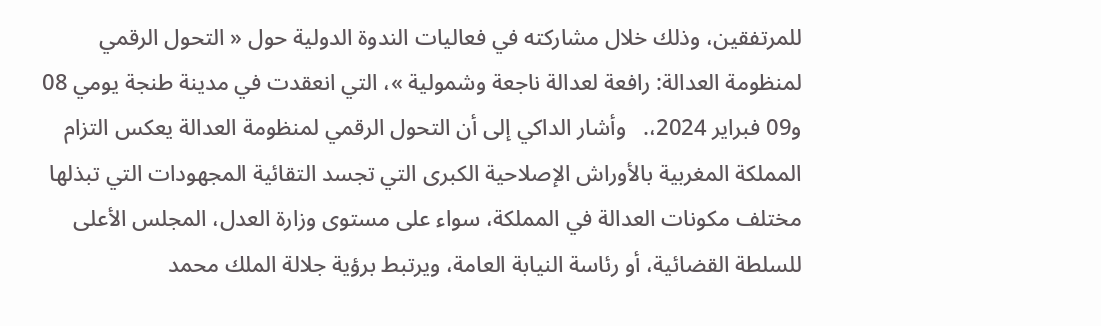للمرتفقين، وذلك خلال مشاركته في فعاليات الندوة الدولية حول « التحول الرقمي لمنظومة العدالة: رافعة لعدالة ناجعة وشمولية »، التي انعقدت في مدينة طنجة يومي 08 و09 فبراير 2024،.   وأشار الداكي إلى أن التحول الرقمي لمنظومة العدالة يعكس التزام المملكة المغربية بالأوراش الإصلاحية الكبرى التي تجسد التقائية المجهودات التي تبذلها مختلف مكونات العدالة في المملكة، سواء على مستوى وزارة العدل، المجلس الأعلى للسلطة القضائية، أو رئاسة النيابة العامة، ويرتبط برؤية جلالة الملك محمد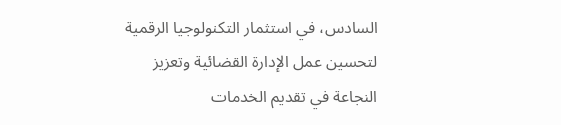السادس، في استثمار التكنولوجيا الرقمية لتحسين عمل الإدارة القضائية وتعزيز النجاعة في تقديم الخدمات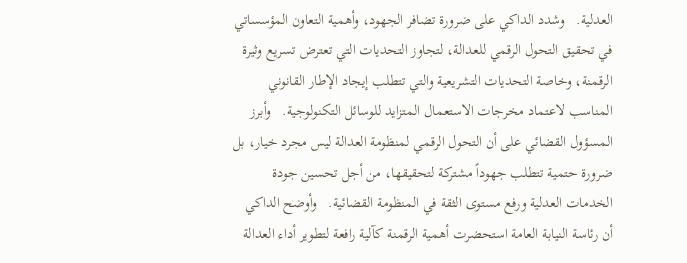العدلية.   وشدد الداكي على ضرورة تضافر الجهود، وأهمية التعاون المؤسساتي في تحقيق التحول الرقمي للعدالة، لتجاوز التحديات التي تعترض تسريع وثيرة الرقمنة، وخاصة التحديات التشريعية والتي تتطلب إيجاد الإطار القانوني المناسب لاعتماد مخرجات الاستعمال المتزايد للوسائل التكنولوجية.   وأبرز المسؤول القضائي على أن التحول الرقمي لمنظومة العدالة ليس مجرد خيار، بل ضرورة حتمية تتطلب جهوداً مشتركة لتحقيقها، من أجل تحسين جودة الخدمات العدلية ورفع مستوى الثقة في المنظومة القضائية.   وأوضح الداكي أن رئاسة النيابة العامة استحضرت أهمية الرقمنة كآلية رافعة لتطوير أداء العدالة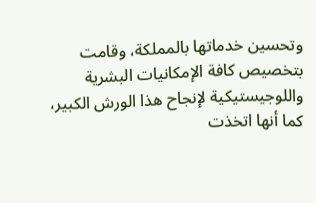وتحسين خدماتها بالمملكة، وقامت بتخصيص كافة الإمكانيات البشرية واللوجيستيكية لإنجاح هذا الورش الكبير، كما أنها اتخذت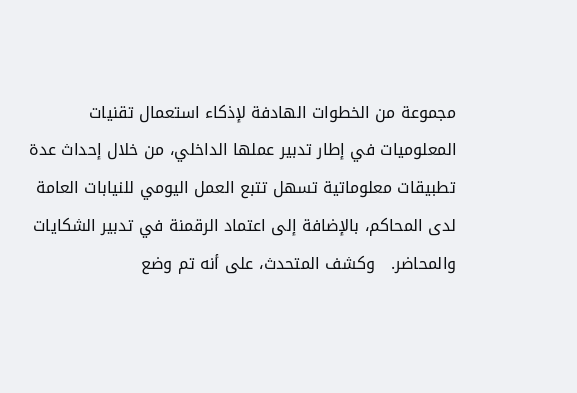مجموعة من الخطوات الهادفة لإذكاء استعمال تقنيات المعلوميات في إطار تدبير عملها الداخلي، من خلال إحداث عدة تطبيقات معلوماتية تسهل تتبع العمل اليومي للنيابات العامة لدى المحاكم، بالإضافة إلى اعتماد الرقمنة في تدبير الشكايات والمحاضر.   وكشف المتحدث، على أنه تم وضع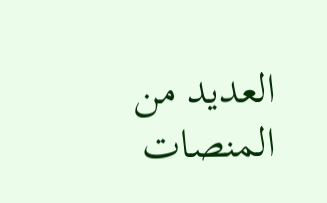العديد من المنصات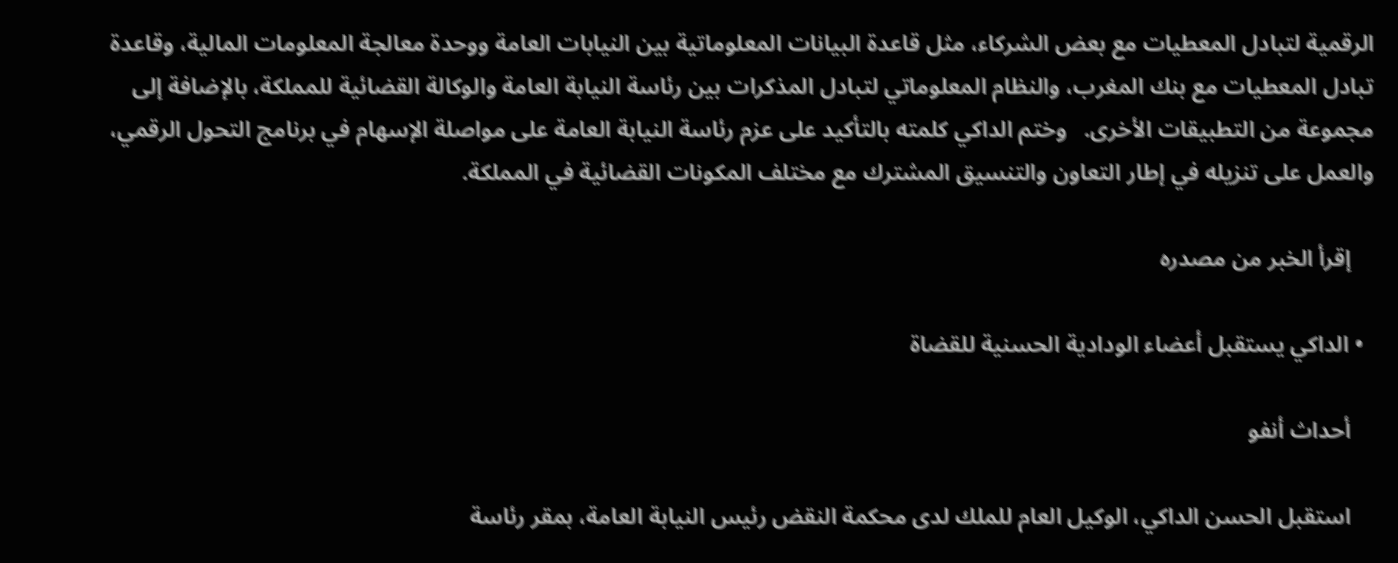الرقمية لتبادل المعطيات مع بعض الشركاء، مثل قاعدة البيانات المعلوماتية بين النيابات العامة ووحدة معالجة المعلومات المالية، وقاعدة تبادل المعطيات مع بنك المغرب، والنظام المعلوماتي لتبادل المذكرات بين رئاسة النيابة العامة والوكالة القضائية للمملكة، بالإضافة إلى مجموعة من التطبيقات الأخرى.   وختم الداكي كلمته بالتأكيد على عزم رئاسة النيابة العامة على مواصلة الإسهام في برنامج التحول الرقمي، والعمل على تنزيله في إطار التعاون والتنسيق المشترك مع مختلف المكونات القضائية في المملكة.

    إقرأ الخبر من مصدره

  • الداكي يستقبل أعضاء الودادية الحسنية للقضاة

    أحداث أنفو

    استقبل الحسن الداكي، الوكيل العام للملك لدى محكمة النقض رئيس النيابة العامة، بمقر رئاسة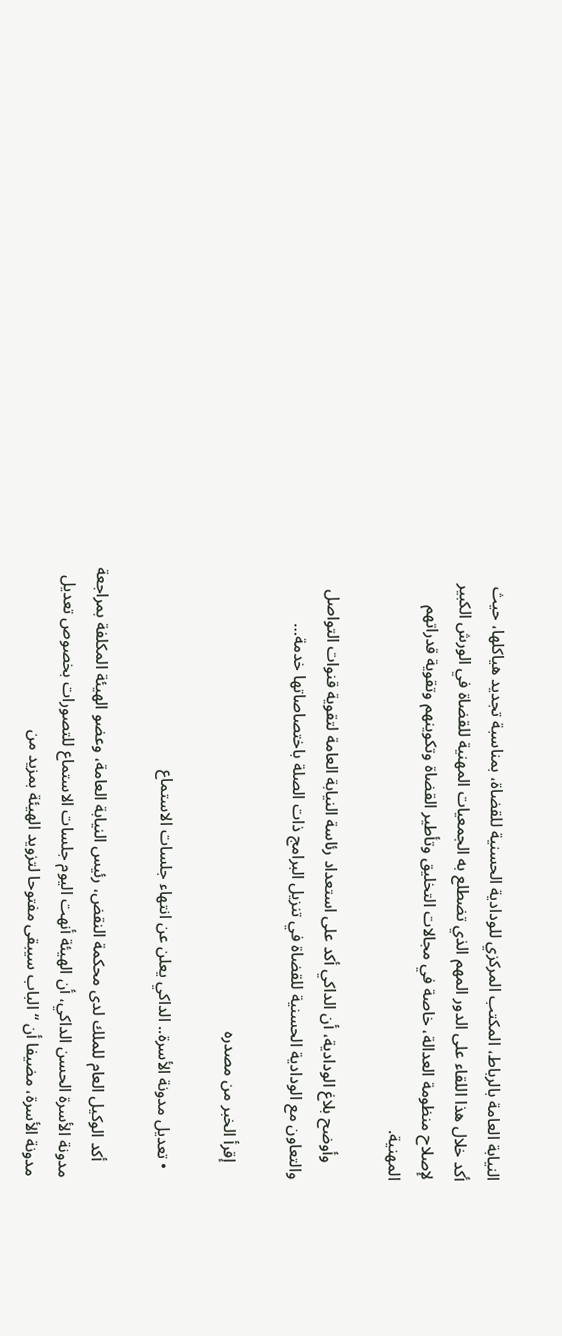النيابة العامة بالرباط، المكتب المركزي للودادية الحسنية للقضاة، بمناسبة تجديد هياكلها، حيث أكد خلال هذا اللقاء على الدور المهم الذي تضطلع به الجمعيات المهنية للقضاة في الورش الكبير لإصلاح منظومة العدالة، خاصة في مجالات التخليق وتأطير القضاة وتكوينهم وتقوية قدراتهم المهنية.

    وأوضح بلاغ الودادية، أن الداكي أكد على استعداد رئاسة النيابة العامة لتقوية قنوات التواصل والتعاون مع الودادية الحسنية للقضاة في تنزيل البرامج ذات الصلة باختصاصاتها خدمة…

    إقرأ الخبر من مصدره

  • تعديل مدونة الأسرة.. الداكي يعلن عن انتهاء جلسات الاستماع

    أكد الوكيل العام للملك لدى محكمة النقض، رئيس النيابة العامة، وعضو الهيئة المكلفة بمراجعة مدونة الأسرة الحسن الداكي، أن الهيئة أنهت اليوم جلسات الاستماع للتصورات بخصوص تعديل مدونة الأسرة، مضيفا أن “الباب سيبقى مفتوحا لتزويد الهيئة بمزيد من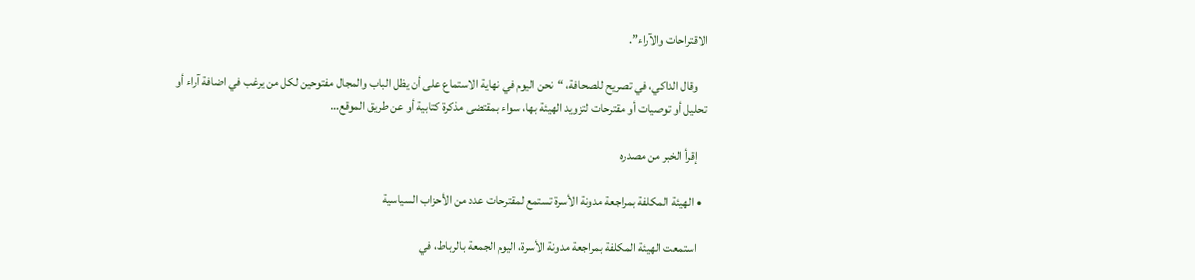الاقتراحات والآراء”.

    وقال الداكي، في تصريح للصحافة، “نحن اليوم في نهاية الاستماع على أن يظل الباب والمجال مفتوحين لكل من يرغب في اضافة آراء أو تحليل أو توصيات أو مقترحات لتزويد الهيئة بها، سواء بمقتضى مذكرة كتابية أو عن طريق الموقع…

    إقرأ الخبر من مصدره

  • الهيئة المكلفة بمراجعة مدونة الأسرة تستمع لمقترحات عدد من الأحزاب السياسية

    استمعت الهيئة المكلفة بمراجعة مدونة الأسرة، اليوم الجمعة بالرباط، في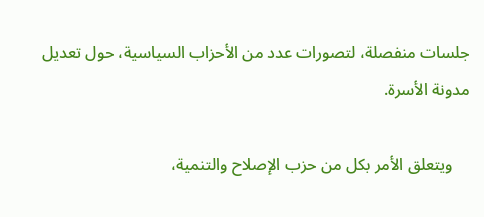جلسات منفصلة، لتصورات عدد من الأحزاب السياسية، حول تعديل مدونة الأسرة.

    ويتعلق الأمر بكل من حزب الإصلاح والتنمية،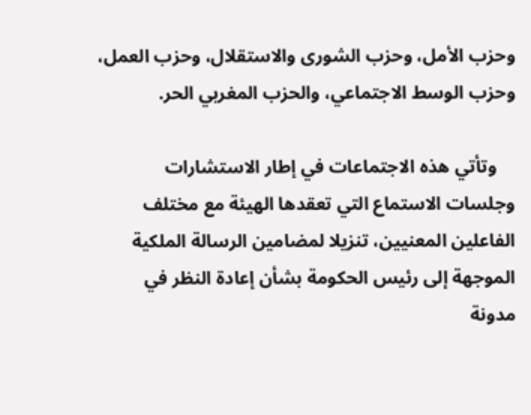وحزب الأمل، وحزب الشورى والاستقلال، وحزب العمل، وحزب الوسط الاجتماعي، والحزب المغربي الحر.

    وتأتي هذه الاجتماعات في إطار الاستشارات وجلسات الاستماع التي تعقدها الهيئة مع مختلف الفاعلين المعنيين، تنزيلا لمضامين الرسالة الملكية الموجهة إلى رئيس الحكومة بشأن إعادة النظر في مدونة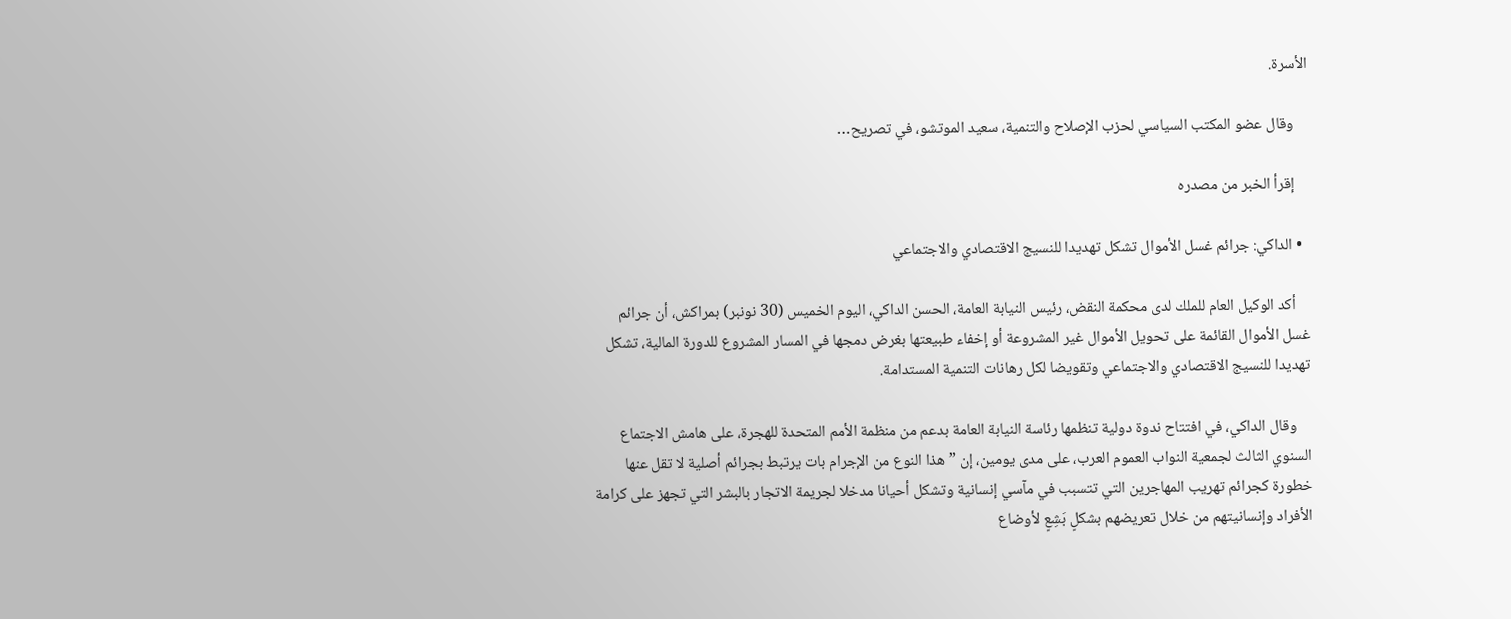الأسرة.

    وقال عضو المكتب السياسي لحزب الإصلاح والتنمية، سعيد الموتشو، في تصريح…

    إقرأ الخبر من مصدره

  • الداكي: جرائم غسل الأموال تشكل تهديدا للنسيج الاقتصادي والاجتماعي

    أكد الوكيل العام للملك لدى محكمة النقض، رئيس النيابة العامة، الحسن الداكي، اليوم الخميس (30 نونبر) بمراكش، أن جرائم غسل الأموال القائمة على تحويل الأموال غير المشروعة أو إخفاء طبيعتها بغرض دمجها في المسار المشروع للدورة المالية، تشكل تهديدا للنسيج الاقتصادي والاجتماعي وتقويضا لكل رهانات التنمية المستدامة.

    وقال الداكي، في افتتاح ندوة دولية تنظمها رئاسة النيابة العامة بدعم من منظمة الأمم المتحدة للهجرة، على هامش الاجتماع السنوي الثالث لجمعية النواب العموم العرب، على مدى يومين، إن ”هذا النوع من الإجرام بات يرتبط بجرائم أصلية لا تقل عنها خطورة كجرائم تهريب المهاجرين التي تتسبب في مآسي إنسانية وتشكل أحيانا مدخلا لجريمة الاتجار بالبشر التي تجهز على كرامة الأفراد وإنسانيتهم من خلال تعريضهم بشكلٍ بَشِعٍ لأوضاع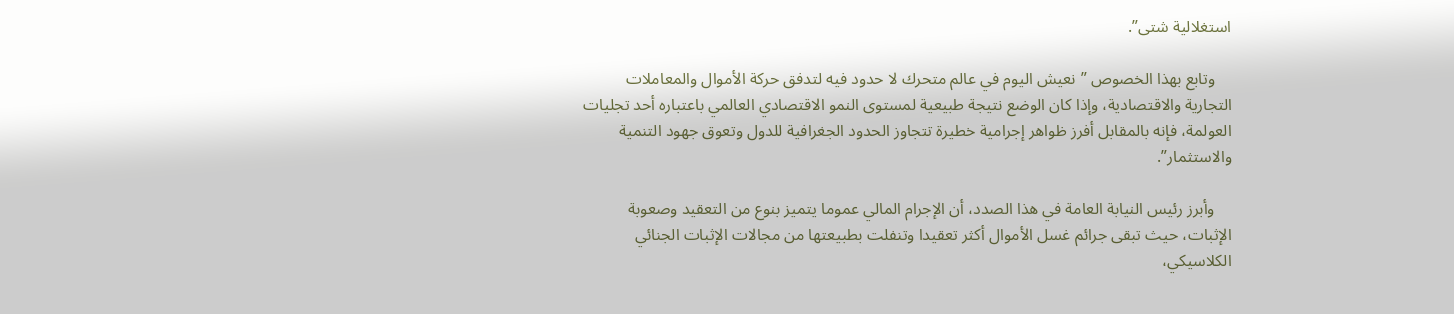استغلالية شتى”.

    وتابع بهذا الخصوص ”نعيش اليوم في عالم متحرك لا حدود فيه لتدفق حركة الأموال والمعاملات التجارية والاقتصادية، وإذا كان الوضع نتيجة طبيعية لمستوى النمو الاقتصادي العالمي باعتباره أحد تجليات العولمة، فإنه بالمقابل أفرز ظواهر إجرامية خطيرة تتجاوز الحدود الجغرافية للدول وتعوق جهود التنمية والاستثمار”.

    وأبرز رئيس النيابة العامة في هذا الصدد، أن الإجرام المالي عموما يتميز بنوع من التعقيد وصعوبة الإثبات، حيث تبقى جرائم غسل الأموال أكثر تعقيدا وتنفلت بطبيعتها من مجالات الإثبات الجنائي الكلاسيكي،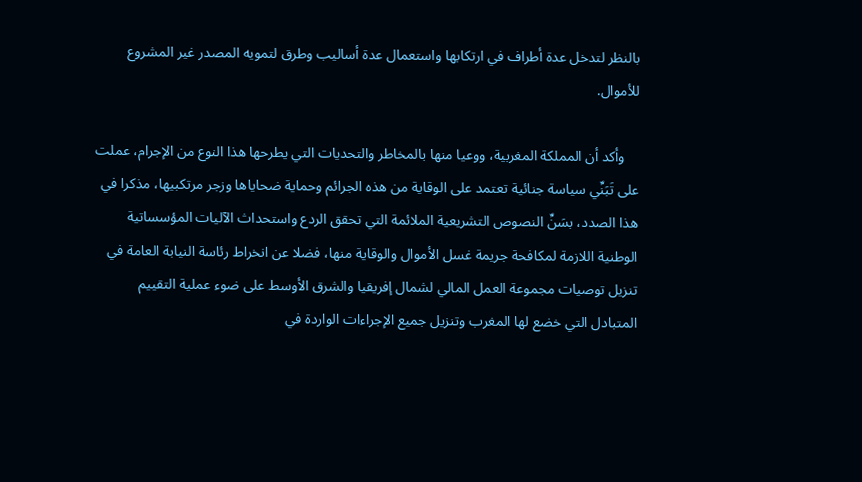بالنظر لتدخل عدة أطراف في ارتكابها واستعمال عدة أساليب وطرق لتمويه المصدر غير المشروع للأموال.

    وأكد أن المملكة المغربية، ووعيا منها بالمخاطر والتحديات التي يطرحها هذا النوع من الإجرام، عملت على تَبَنِّي سياسة جنائية تعتمد على الوقاية من هذه الجرائم وحماية ضحاياها وزجر مرتكبيها، مذكرا في هذا الصدد، بسَنِّ النصوص التشريعية الملائمة التي تحقق الردع واستحداث الآليات المؤسساتية الوطنية اللازمة لمكافحة جريمة غسل الأموال والوقاية منها، فضلا عن انخراط رئاسة النيابة العامة في تنزيل توصيات مجموعة العمل المالي لشمال إفريقيا والشرق الأوسط على ضوء عملية التقييم المتبادل التي خضع لها المغرب وتنزيل جميع الإجراءات الواردة في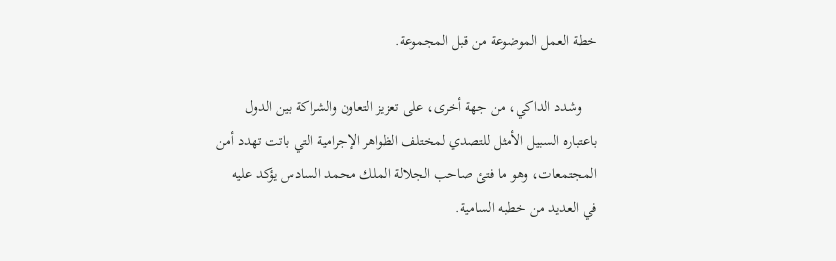خطة العمل الموضوعة من قبل المجموعة.

    وشدد الداكي، من جهة أخرى، على تعزيز التعاون والشراكة بين الدول باعتباره السبيل الأمثل للتصدي لمختلف الظواهر الإجرامية التي باتت تهدد أمن المجتمعات، وهو ما فتئ صاحب الجلالة الملك محمد السادس يؤكد عليه في العديد من خطبه السامية.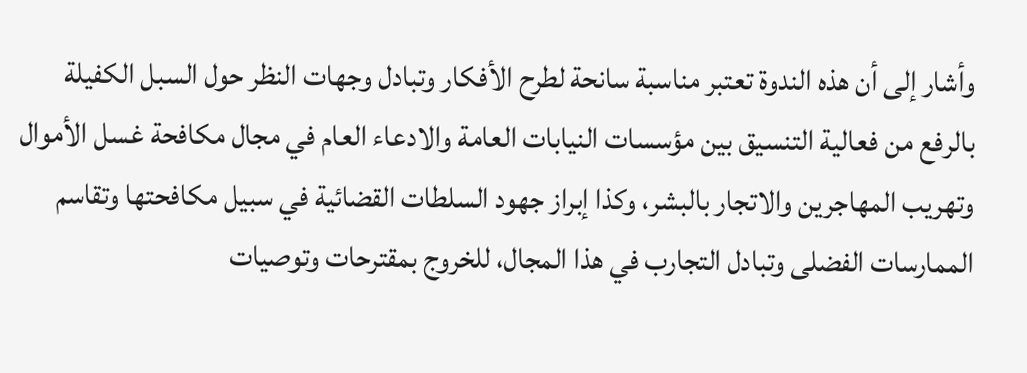وأشار إلى أن هذه الندوة تعتبر مناسبة سانحة لطرح الأفكار وتبادل وجهات النظر حول السبل الكفيلة بالرفع من فعالية التنسيق بين مؤسسات النيابات العامة والادعاء العام في مجال مكافحة غسل الأموال وتهريب المهاجرين والاتجار بالبشر، وكذا إبراز جهود السلطات القضائية في سبيل مكافحتها وتقاسم الممارسات الفضلى وتبادل التجارب في هذا المجال، للخروج بمقترحات وتوصيات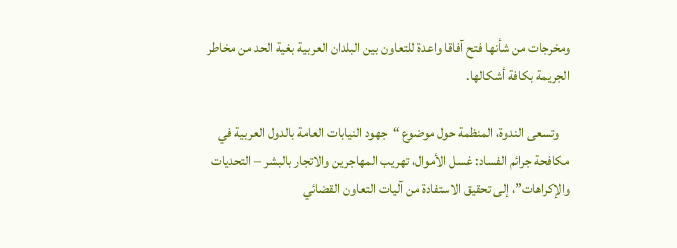ومخرجات من شأنها فتح آفاقا واعدة للتعاون بين البلدان العربية بغية الحد من مخاطر الجريمة بكافة أشكالها.

    وتسعى الندوة، المنظمة حول موضوع “جهود النيابات العامة بالدول العربية في مكافحة جرائم الفساد: غسل الأموال، تهريب المهاجرين والاتجار بالبشر – التحديات والإكراهات”، إلى تحقيق الاستفادة من آليات التعاون القضائي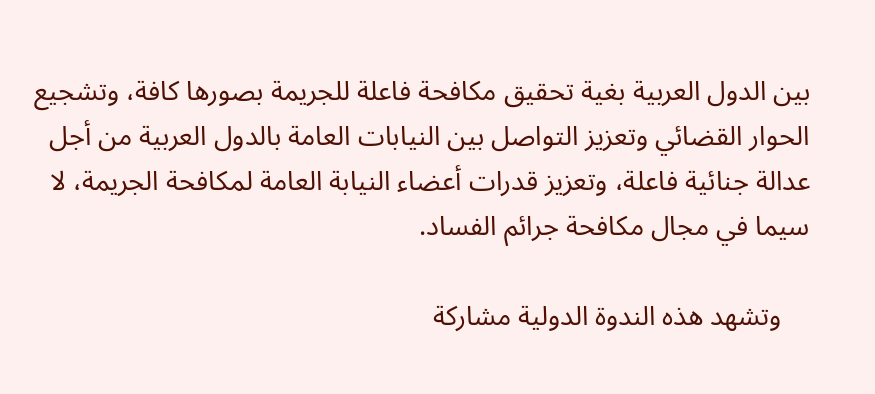بين الدول العربية بغية تحقيق مكافحة فاعلة للجريمة بصورها كافة، وتشجيع الحوار القضائي وتعزيز التواصل بين النيابات العامة بالدول العربية من أجل عدالة جنائية فاعلة، وتعزيز قدرات أعضاء النيابة العامة لمكافحة الجريمة، لا سيما في مجال مكافحة جرائم الفساد.

    وتشهد هذه الندوة الدولية مشاركة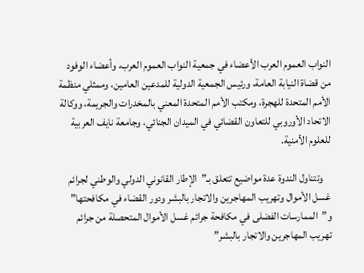النواب العموم العرب الأعضاء في جمعية النواب العموم العرب، وأعضاء الوفود من قضاة النيابة العامة، ورئيس الجمعية الدولية للمدعين العامين، وممثلي منظمة الأمم المتحدة للهجرة، ومكتب الأمم المتحدة المعني بالمخدرات والجريمة، ووكالة الاتحاد الأوروبي للتعاون القضائي في الميدان الجنائي، وجامعة نايف العربية للعلوم الأمنية.

    وتتناول الندوة عدة مواضيع تتعلق بـ”الإطار القانوني الدولي والوطني لجرائم غسل الأموال وتهريب المهاجرين والاتجار بالبشر ودور القضاء في مكافحتها” و”الممارسات الفضلى في مكافحة جرائم غسل الأموال المتحصلة من جرائم تهريب المهاجرين والاتجار بالبشر”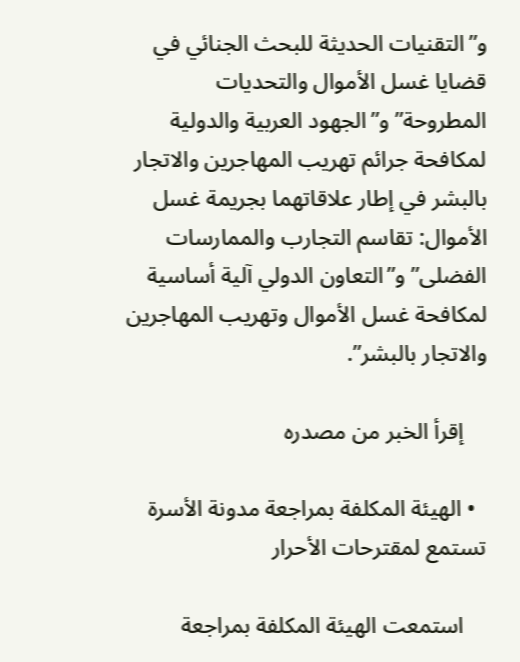و”التقنيات الحديثة للبحث الجنائي في قضايا غسل الأموال والتحديات المطروحة” و”الجهود العربية والدولية لمكافحة جرائم تهريب المهاجرين والاتجار بالبشر في إطار علاقاتهما بجريمة غسل الأموال: تقاسم التجارب والممارسات الفضلى” و”التعاون الدولي آلية أساسية لمكافحة غسل الأموال وتهريب المهاجرين والاتجار بالبشر”.

    إقرأ الخبر من مصدره

  • الهيئة المكلفة بمراجعة مدونة الأسرة تستمع لمقترحات الأحرار

    استمعت الهيئة المكلفة بمراجعة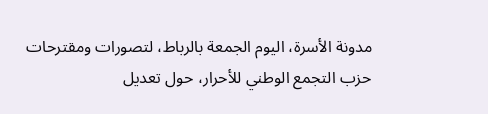مدونة الأسرة، اليوم الجمعة بالرباط، لتصورات ومقترحات حزب التجمع الوطني للأحرار، حول تعديل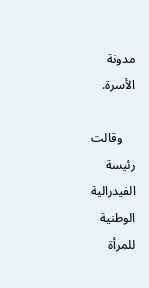مدونة الأسرة.

    وقالت رئيسة الفيدرالية الوطنية للمرأة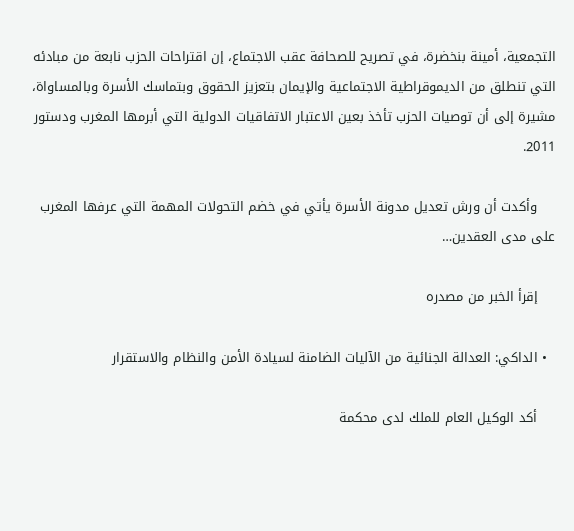التجمعية، أمينة بنخضرة، في تصريح للصحافة عقب الاجتماع، إن اقتراحات الحزب نابعة من مبادئه التي تنطلق من الديموقراطية الاجتماعية والإيمان بتعزيز الحقوق وبتماسك الأسرة وبالمساواة، مشيرة إلى أن توصيات الحزب تأخذ بعين الاعتبار الاتفاقيات الدولية التي أبرمها المغرب ودستور 2011.

    وأكدت أن ورش تعديل مدونة الأسرة يأتي في خضم التحولات المهمة التي عرفها المغرب على مدى العقدين…

    إقرأ الخبر من مصدره

  • الداكي: العدالة الجنائية من الآليات الضامنة لسيادة الأمن والنظام والاستقرار

    أكد الوكيل العام للملك لدى محكمة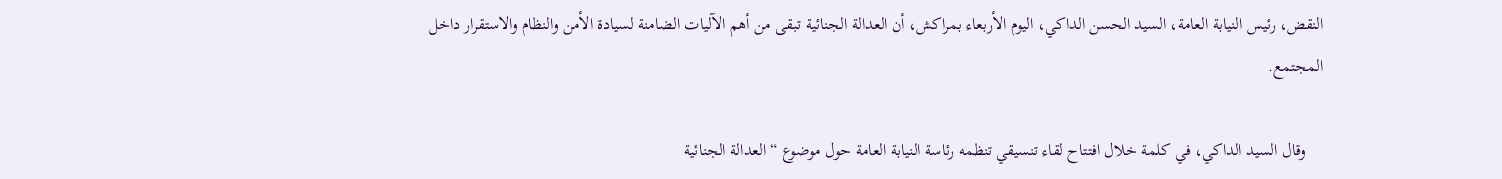النقض، رئيس النيابة العامة، السيد الحسن الداكي، اليوم الأربعاء بمراكش، أن العدالة الجنائية تبقى من أهم الآليات الضامنة لسيادة الأمن والنظام والاستقرار داخل المجتمع.

    وقال السيد الداكي، في كلمة خلال افتتاح لقاء تنسيقي تنظمه رئاسة النيابة العامة حول موضوع “العدالة الجنائية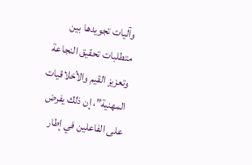وآليات تجويدها بين متطلبات تحقيق النجاعة وتعزيز القيم والأخلاقيات المهنية”، إن ذلك يفرض على الفاعلين في إطار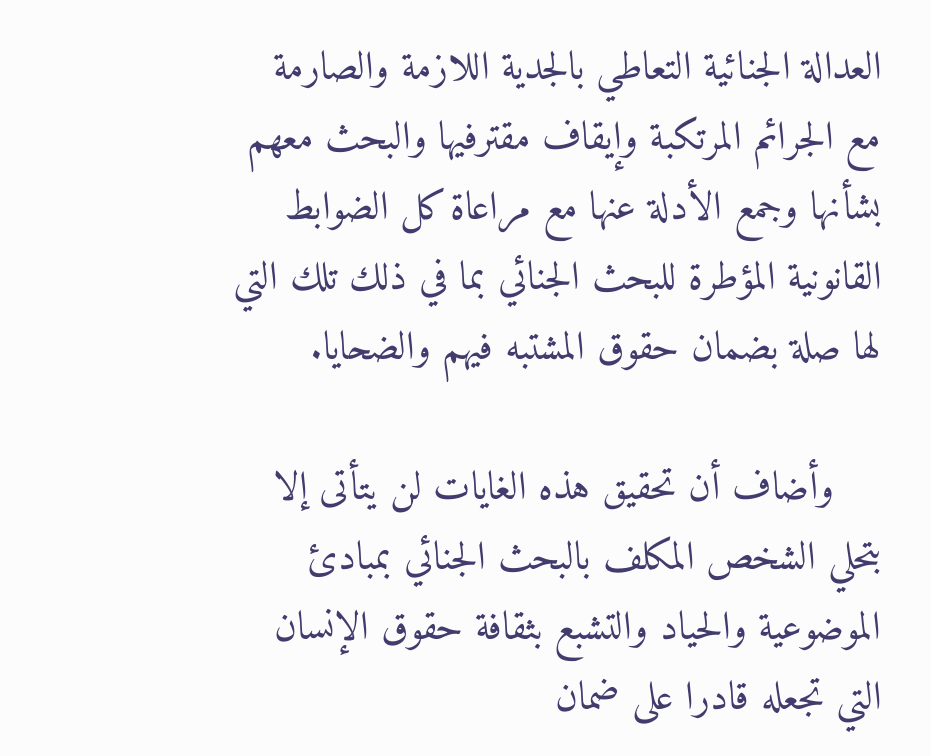العدالة الجنائية التعاطي بالجدية اللازمة والصارمة مع الجرائم المرتكبة وإيقاف مقترفيها والبحث معهم بشأنها وجمع الأدلة عنها مع مراعاة كل الضوابط القانونية المؤطرة للبحث الجنائي بما في ذلك تلك التي لها صلة بضمان حقوق المشتبه فيهم والضحايا.

    وأضاف أن تحقيق هذه الغايات لن يتأتى إلا بتحلي الشخص المكلف بالبحث الجنائي بمبادئ الموضوعية والحياد والتشبع بثقافة حقوق الإنسان التي تجعله قادرا على ضمان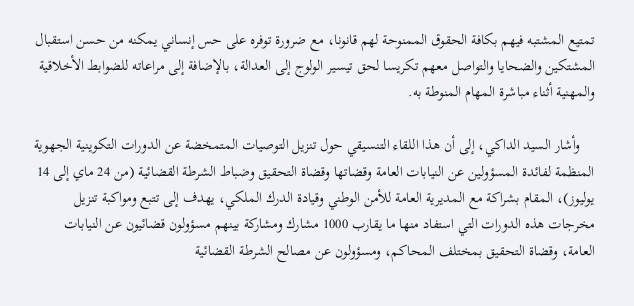تمتيع المشتبه فيهم بكافة الحقوق الممنوحة لهم قانونا، مع ضرورة توفره على حس إنساني يمكنه من حسن استقبال المشتكين والضحايا والتواصل معهم تكريسا لحق تيسير الولوج إلى العدالة، بالإضافة إلى مراعاته للضوابط الأخلاقية والمهنية أثناء مباشرة المهام المنوطة به.

    وأشار السيد الداكي، إلى أن هذا اللقاء التنسيقي حول تنزيل التوصيات المتمخضة عن الدورات التكوينية الجهوية المنظمة لفائدة المسؤولين عن النيابات العامة وقضاتها وقضاة التحقيق وضباط الشرطة القضائية (من 24 ماي إلى 14 يوليوز)، المقام بشراكة مع المديرية العامة للأمن الوطني وقيادة الدرك الملكي، يهدف إلى تتبع ومواكبة تنزيل مخرجات هذه الدورات التي استفاد منها ما يقارب 1000 مشارك ومشاركة بينهم مسؤولون قضائيون عن النيابات العامة، وقضاة التحقيق بمختلف المحاكم، ومسؤولون عن مصالح الشرطة القضائية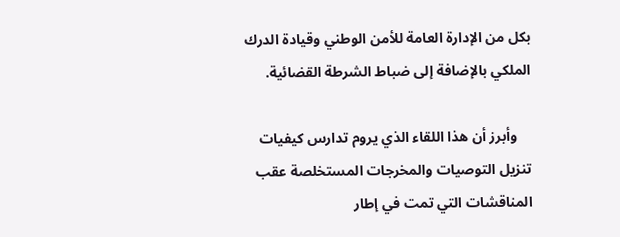بكل من الإدارة العامة للأمن الوطني وقيادة الدرك الملكي بالإضافة إلى ضباط الشرطة القضائية.

    وأبرز أن هذا اللقاء الذي يروم تدارس كيفيات تنزيل التوصيات والمخرجات المستخلصة عقب المناقشات التي تمت في إطار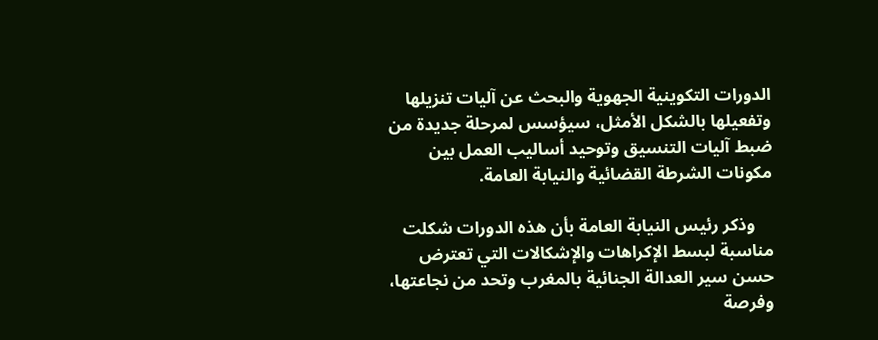الدورات التكوينية الجهوية والبحث عن آليات تنزيلها وتفعيلها بالشكل الأمثل، سيؤسس لمرحلة جديدة من ضبط آليات التنسيق وتوحيد أساليب العمل بين مكونات الشرطة القضائية والنيابة العامة.

    وذكر رئيس النيابة العامة بأن هذه الدورات شكلت مناسبة لبسط الإكراهات والإشكالات التي تعترض حسن سير العدالة الجنائية بالمغرب وتحد من نجاعتها، وفرصة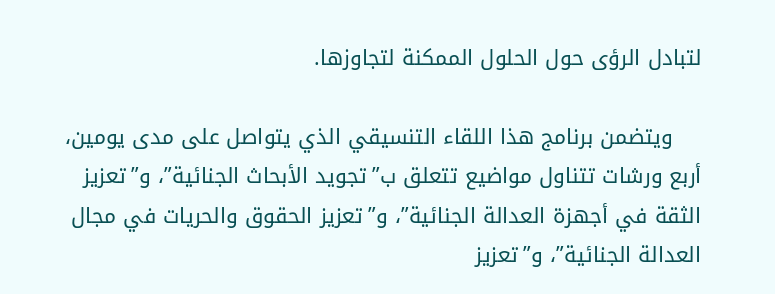لتبادل الرؤى حول الحلول الممكنة لتجاوزها.

    ويتضمن برنامج هذا اللقاء التنسيقي الذي يتواصل على مدى يومين، أربع ورشات تتناول مواضيع تتعلق ب”تجويد الأبحاث الجنائية”، و”تعزيز الثقة في أجهزة العدالة الجنائية”، و”تعزيز الحقوق والحريات في مجال العدالة الجنائية”، و”تعزيز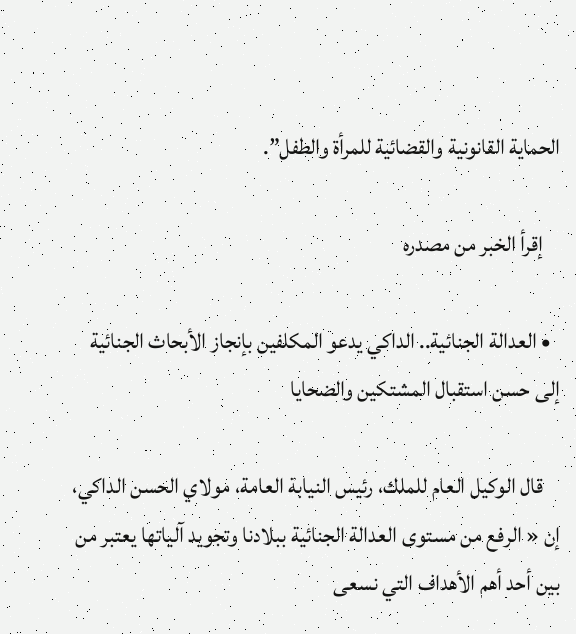الحماية القانونية والقضائية للمرأة والطفل”.

    إقرأ الخبر من مصدره

  • العدالة الجنائية.. الداكي يدعو المكلفين بإنجاز الأبحاث الجنائية إلى حسن استقبال المشتكين والضحايا

    قال الوكيل العام للملك، رئيس النيابة العامة، مولاي الحسن الداكي، إن « الرفع من مستوى العدالة الجنائية ببلادنا وتجويد آلياتها يعتبر من بين أحد أهم الأهداف التي نسعى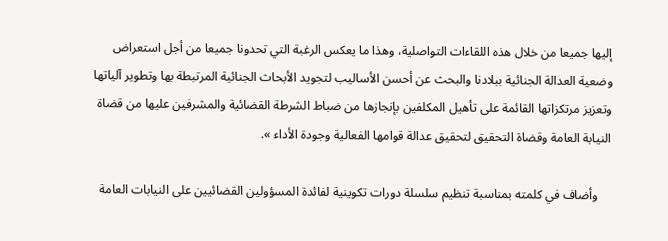إليها جميعا من خلال هذه اللقاءات التواصلية، وهذا ما يعكس الرغبة التي تحدونا جميعا من أجل استعراض وضعية العدالة الجنائية ببلادنا والبحث عن أحسن الأساليب لتجويد الأبحاث الجنائية المرتبطة بها وتطوير آلياتها وتعزيز مرتكزاتها القائمة على تأهيل المكلفين بإنجازها من ضباط الشرطة القضائية والمشرفين عليها من قضاة النيابة العامة وقضاة التحقيق لتحقيق عدالة قوامها الفعالية وجودة الأداء ».

    وأضاف في كلمته بمناسبة تنظيم سلسلة دورات تكوينية لفائدة المسؤولين القضائيين على النيابات العامة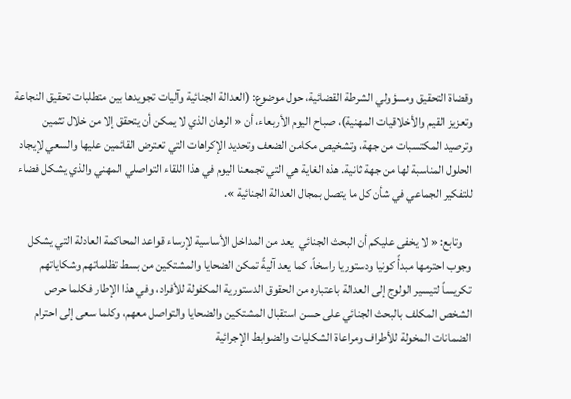وقضاة التحقيق ومسؤولي الشرطة القضائية، حول موضوع: (العدالة الجنائية وآليات تجويدها بين متطلبات تحقيق النجاعة وتعزيز القيم والأخلاقيات المهنية)، صباح اليوم الأربعاء، أن « الرهان الذي لا يمكن أن يتحقق إلا من خلال تثمين وترصيد المكتسبات من جهة، وتشخيص مكامن الضعف وتحديد الإكراهات التي تعترض القائمين عليها والسعي لإيجاد الحلول المناسبة لها من جهة ثانية. هذه الغاية هي التي تجمعنا اليوم في هذا اللقاء التواصلي المهني والذي يشكل فضاء للتفكير الجماعي في شأن كل ما يتصل بمجال العدالة الجنائية ».

    وتابع: « لا يخفى عليكم أن البحث الجنائي  يعد من المداخل الأساسية لإرساء قواعد المحاكمة العادلة التي يشكل وجوب احترمها مبدأً كونيا ودستوريا راسخاً، كما يعد آليةً تمكن الضحايا والمشتكين من بسط تظلماتهم وشكاياتهم تكريساً لتيسير الولوج إلى العدالة باعتباره من الحقوق الدستورية المكفولة للأفراد، وفي هذا الإطار فكلما حرص الشخص المكلف بالبحث الجنائي على حسن استقبال المشتكين والضحايا والتواصل معهم، وكلما سعى إلى احترام الضمانات المخولة للأطراف ومراعاة الشكليات والضوابط الإجرائية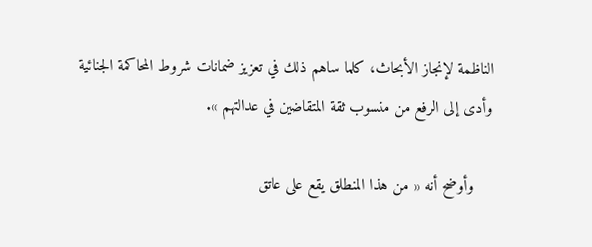الناظمة لإنجاز الأبحاث، كلما ساهم ذلك في تعزيز ضمانات شروط المحاكمة الجنائية وأدى إلى الرفع من منسوب ثقة المتقاضين في عدالتهم ».

    وأوضح أنه « من هذا المنطلق يقع على عاتق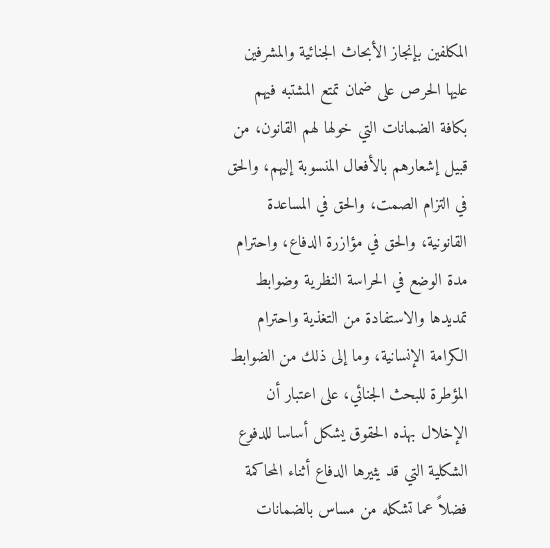المكلفين بإنجاز الأبحاث الجنائية والمشرفين عليها الحرص على ضمان تمتع المشتبه فيهم بكافة الضمانات التي خولها لهم القانون، من قبيل إشعارهم بالأفعال المنسوبة إليهم، والحق في التزام الصمت، والحق في المساعدة القانونية، والحق في مؤازرة الدفاع، واحترام مدة الوضع في الحراسة النظرية وضوابط تمديدها والاستفادة من التغذية واحترام الكرامة الإنسانية، وما إلى ذلك من الضوابط المؤطرة للبحث الجنائي، على اعتبار أن الإخلال بهذه الحقوق يشكل أساسا للدفوع الشكلية التي قد يثيرها الدفاع أثناء المحاكمة فضلاً عما تشكله من مساس بالضمانات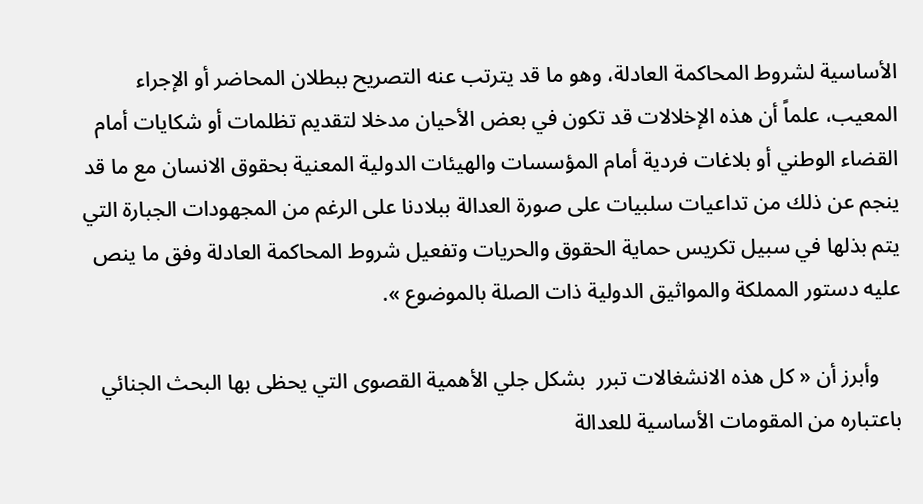الأساسية لشروط المحاكمة العادلة، وهو ما قد يترتب عنه التصريح ببطلان المحاضر أو الإجراء المعيب، علماً أن هذه الإخلالات قد تكون في بعض الأحيان مدخلا لتقديم تظلمات أو شكايات أمام القضاء الوطني أو بلاغات فردية أمام المؤسسات والهيئات الدولية المعنية بحقوق الانسان مع ما قد ينجم عن ذلك من تداعيات سلبيات على صورة العدالة ببلادنا على الرغم من المجهودات الجبارة التي يتم بذلها في سبيل تكريس حماية الحقوق والحريات وتفعيل شروط المحاكمة العادلة وفق ما ينص عليه دستور المملكة والمواثيق الدولية ذات الصلة بالموضوع ».

    وأبرز أن « كل هذه الانشغالات تبرر  بشكل جلي الأهمية القصوى التي يحظى بها البحث الجنائي باعتباره من المقومات الأساسية للعدالة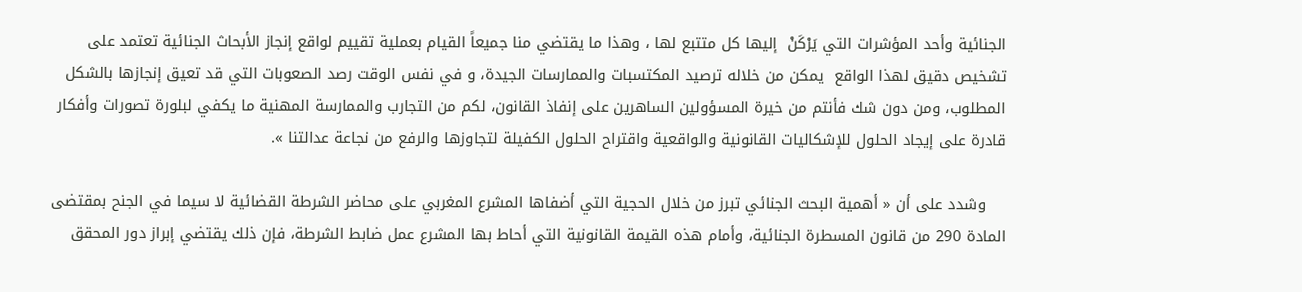الجنائية وأحد المؤشرات التي يَرْكَنْ  إليها كل متتبع لها ، وهذا ما يقتضي منا جميعاً القيام بعملية تقييم لواقع إنجاز الأبحاث الجنائية تعتمد على  تشخيص دقيق لهذا الواقع  يمكن من خلاله ترصيد المكتسبات والممارسات الجيدة، و في نفس الوقت رصد الصعوبات التي قد تعيق إنجازها بالشكل المطلوب، ومن دون شك فأنتم من خيرة المسؤولين الساهرين على إنفاذ القانون، لكم من التجارب والممارسة المهنية ما يكفي لبلورة تصورات وأفكار قادرة على إيجاد الحلول للإشكاليات القانونية والواقعية واقتراح الحلول الكفيلة لتجاوزها والرفع من نجاعة عدالتنا ».

    وشدد على أن « أهمية البحث الجنائي تبرز من خلال الحجية التي أضفاها المشرع المغربي على محاضر الشرطة القضائية لا سيما في الجنح بمقتضى المادة 290 من قانون المسطرة الجنائية، وأمام هذه القيمة القانونية التي أحاط بها المشرع عمل ضابط الشرطة، فإن ذلك يقتضي إبراز دور المحقق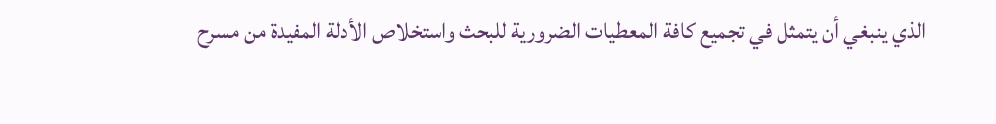الذي ينبغي أن يتمثل في تجميع كافة المعطيات الضرورية للبحث واستخلاص الأدلة المفيدة من مسرح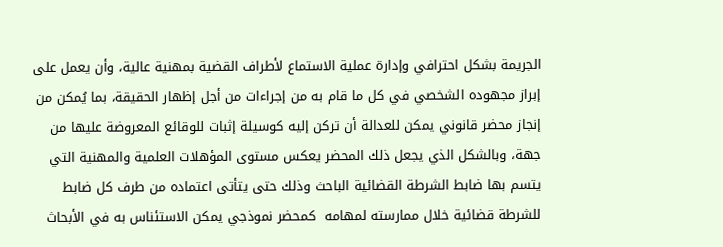الجريمة بشكل احترافي وإدارة عملية الاستماع لأطراف القضية بمهنية عالية، وأن يعمل على إبراز مجهوده الشخصي في كل ما قام به من إجراءات من أجل إظهار الحقيقة، بما يُمكن من إنجاز محضر قانوني يمكن للعدالة أن تركن إليه كوسيلة إثبات للوقائع المعروضة عليها من جهة، وبالشكل الذي يجعل ذلك المحضر يعكس مستوى المؤهلات العلمية والمهنية التي يتسم بها ضابط الشرطة القضائية الباحث وذلك حتى يتأتى اعتماده من طرف كل ضابط للشرطة قضائية خلال ممارسته لمهامه  كمحضر نموذجي يمكن الاستئناس به في الأبحاث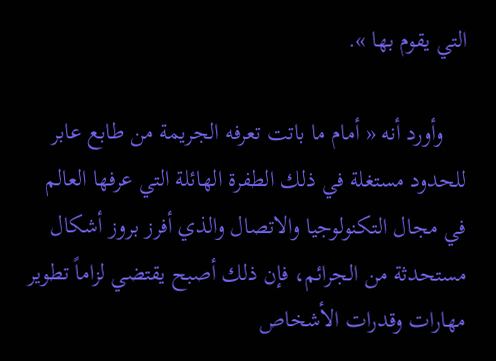التي يقوم بها ».

    وأورد أنه « أمام ما باتت تعرفه الجريمة من طابع عابر للحدود مستغلة في ذلك الطفرة الهائلة التي عرفها العالم في مجال التكنولوجيا والاتصال والذي أفرز بروز أشكال مستحدثة من الجرائم، فإن ذلك أصبح يقتضي لزاماً تطوير مهارات وقدرات الأشخاص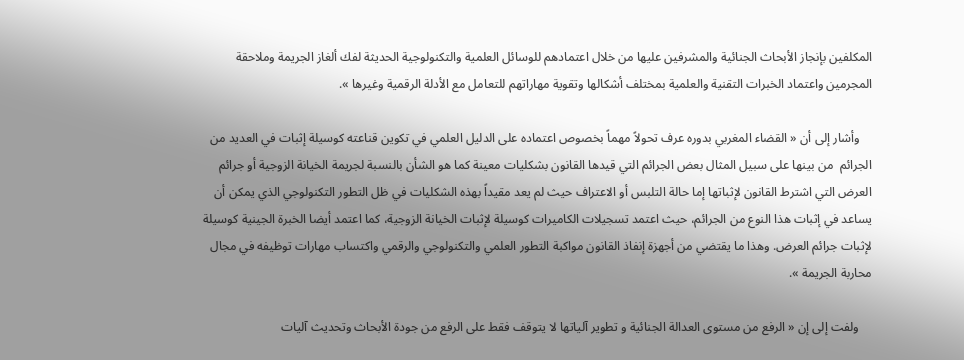المكلفين بإنجاز الأبحاث الجنائية والمشرفين عليها من خلال اعتمادهم للوسائل العلمية والتكنولوجية الحديثة لفك ألغاز الجريمة وملاحقة المجرمين واعتماد الخبرات التقنية والعلمية بمختلف أشكالها وتقوية مهاراتهم للتعامل مع الأدلة الرقمية وغيرها ».

    وأشار إلى أن « القضاء المغربي بدوره عرف تحولاً مهماً بخصوص اعتماده على الدليل العلمي في تكوين قناعته كوسيلة إثبات في العديد من الجرائم  من بينها على سبيل المثال بعض الجرائم التي قيدها القانون بشكليات معينة كما هو الشأن بالنسبة لجريمة الخيانة الزوجية أو جرائم العرض التي اشترط القانون لإثباتها إما حالة التلبس أو الاعتراف حيث لم يعد مقيداً بهذه الشكليات في ظل التطور التكنولوجي الذي يمكن أن يساعد في إثبات هذا النوع من الجرائم، حيث اعتمد تسجيلات الكاميرات كوسيلة لإثبات الخيانة الزوجية، كما اعتمد أيضا الخبرة الجينية كوسيلة لإثبات جرائم العرض. وهذا ما يقتضي من أجهزة إنفاذ القانون مواكبة التطور العلمي والتكنولوجي والرقمي واكتساب مهارات توظيفه في مجال محاربة الجريمة ».

    ولفت إلى إن « الرفع من مستوى العدالة الجنائية و تطوير آلياتها لا يتوقف فقط على الرفع من جودة الأبحاث وتحديث آليات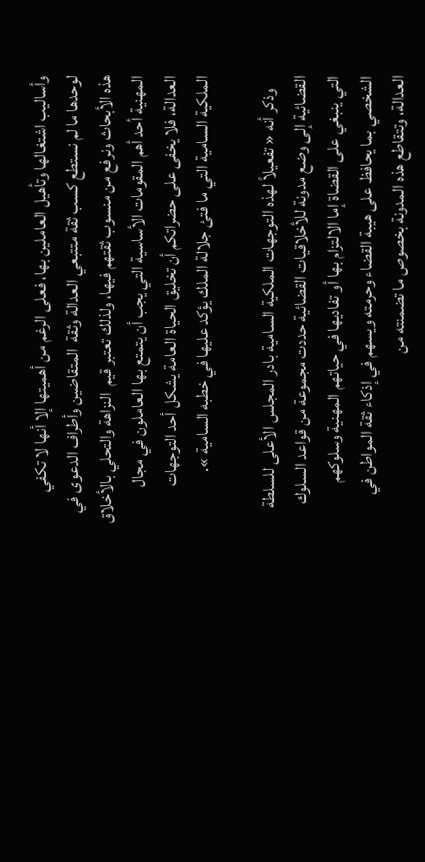وأساليب اشتغالها وتأهيل العاملين بها، فعلى الرغم من أهميتها إلا أنها لا تكفي لوحدها ما لم نستطع كسب ثقة متتبعي العدالة وثقة  المتقاضين وأطراف الدعوى في هذه الأبحاث ونرفع من منسوب ثقتهم فيها، ولذلك تعتبر قيم  النزاهة والتحلي بالأخلاق المهنية أحد أهم المقومات الأساسية التي يجب أن يتمتع بها العاملون في مجال العدالة، فلا يخفى على حضراتكم أن تخليق الحياة العامة يشكل أحد التوجهات الملكية السامية التي ما فتئ جلالة الملك يؤكد عليها في خطبه السامية ».

    وذكر أنه « تفعيلاً لهذه التوجهات الملكية السامية بادر المجلس الأعلى للسلطة القضائية إلى وضع مدونة للأخلاقيات القضائية حددت مجموعة من قواعد السلوك التي ينبغي على القضاة إما الالتزام بها أو تفاديها في حياتهم المهنية وسلوكهم الشخصي بما يحافظ على هيبة القضاء وحرمته ويسهم في إذكاء ثقة المواطن في العدالة، وتتقاطع هذه المدونة بخصوص ما تضمنته من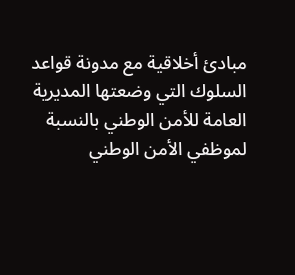مبادئ أخلاقية مع مدونة قواعد السلوك التي وضعتها المديرية العامة للأمن الوطني بالنسبة لموظفي الأمن الوطني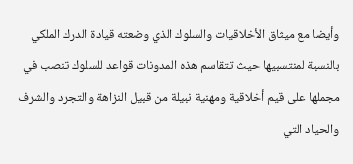وأيضا مع ميثاق الأخلاقيات والسلوك الذي وضعته قيادة الدرك الملكي بالنسبة لمنتسبيها حيث تتقاسم هذه المدونات قواعد للسلوك تنصب في مجملها على قيم أخلاقية ومهنية نبيلة من قبيل النزاهة والتجرد والشرف والحياد التي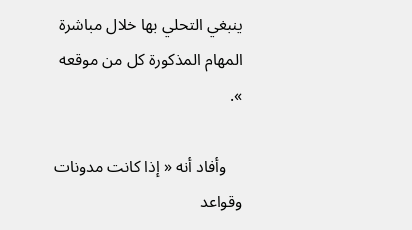ينبغي التحلي بها خلال مباشرة المهام المذكورة كل من موقعه ».

    وأفاد أنه « إذا كانت مدونات وقواعد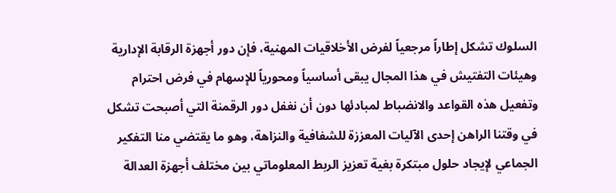السلوك تشكل إطاراً مرجعياً لفرض الأخلاقيات المهنية، فإن دور أجهزة الرقابة الإدارية وهيئات التفتيش في هذا المجال يبقى أساسياً ومحورياً للإسهام في فرض احترام وتفعيل هذه القواعد والانضباط لمبادئها دون أن نغفل دور الرقمنة التي أصبحت تشكل في وقتنا الراهن إحدى الآليات المعززة للشفافية والنزاهة، وهو ما يقتضي منا التفكير الجماعي لإيجاد حلول مبتكرة بغية تعزيز الربط المعلوماتي بين مختلف أجهزة العدالة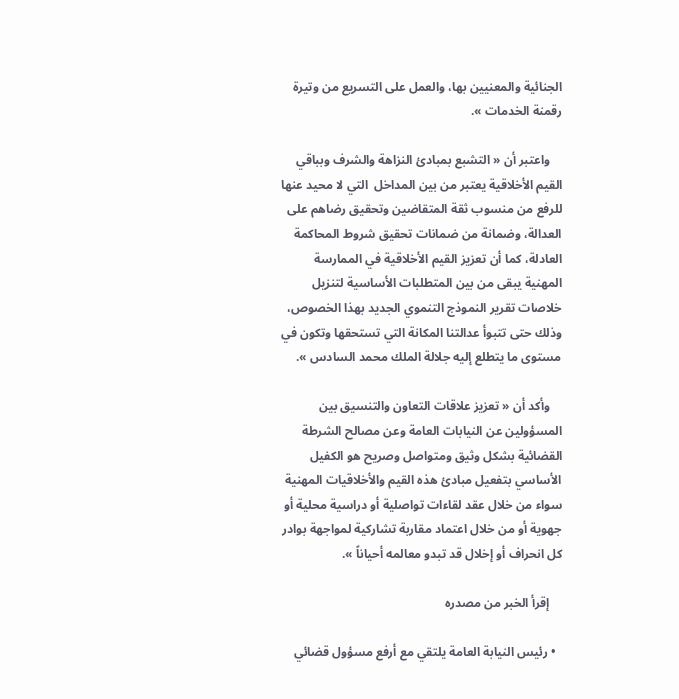الجنائية والمعنيين بها، والعمل على التسريع من وتيرة رقمنة الخدمات ».

    واعتبر أن « التشبع بمبادئ النزاهة والشرف وبباقي القيم الأخلاقية يعتبر من بين المداخل  التي لا محيد عنها للرفع من منسوب ثقة المتقاضين وتحقيق رضاهم على العدالة، وضمانة من ضمانات تحقيق شروط المحاكمة العادلة، كما أن تعزيز القيم الأخلاقية في الممارسة المهنية يبقى من بين المتطلبات الأساسية لتنزيل خلاصات تقرير النموذج التنموي الجديد بهذا الخصوص، وذلك حتى تتبوأ عدالتنا المكانة التي تستحقها وتكون في مستوى ما يتطلع إليه جلالة الملك محمد السادس ».

    وأكد أن « تعزيز علاقات التعاون والتنسيق بين المسؤولين عن النيابات العامة وعن مصالح الشرطة القضائية بشكل وثيق ومتواصل وصريح هو الكفيل الأساسي بتفعيل مبادئ هذه القيم والأخلاقيات المهنية سواء من خلال عقد لقاءات تواصلية أو دراسية محلية أو جهوية أو من خلال اعتماد مقاربة تشاركية لمواجهة بوادر كل انحراف أو إخلال قد تبدو معالمه أحياناً ».

    إقرأ الخبر من مصدره

  • رئيس النيابة العامة يلتقي مع أرفع مسؤول قضائي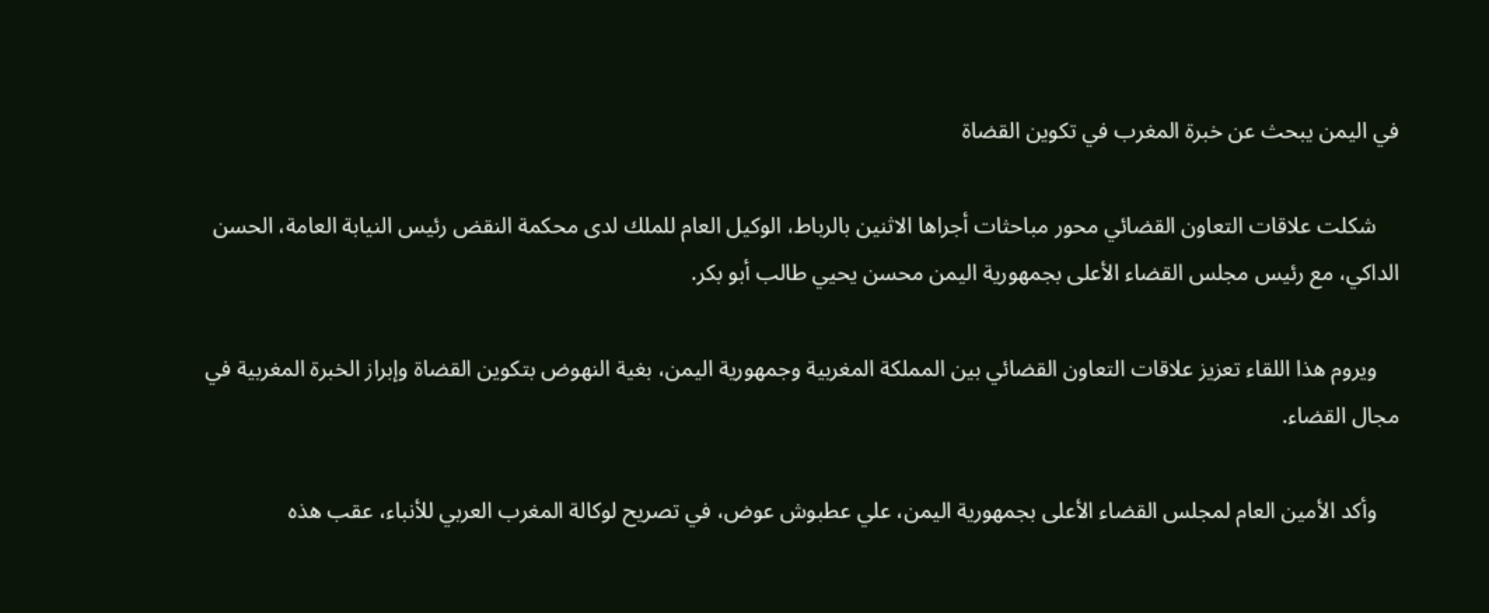في اليمن يبحث عن خبرة المغرب في تكوين القضاة

    شكلت علاقات التعاون القضائي محور مباحثات أجراها الاثنين بالرباط، الوكيل العام للملك لدى محكمة النقض رئيس النيابة العامة، الحسن الداكي، مع رئيس مجلس القضاء الأعلى بجمهورية اليمن محسن يحيي طالب أبو بكر.

    ويروم هذا اللقاء تعزيز علاقات التعاون القضائي بين المملكة المغربية وجمهورية اليمن، بغية النهوض بتكوين القضاة وإبراز الخبرة المغربية في مجال القضاء.

    وأكد الأمين العام لمجلس القضاء الأعلى بجمهورية اليمن، علي عطبوش عوض، في تصريح لوكالة المغرب العربي للأنباء، عقب هذه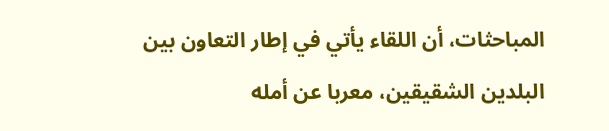المباحثات، أن اللقاء يأتي في إطار التعاون بين البلدين الشقيقين، معربا عن أمله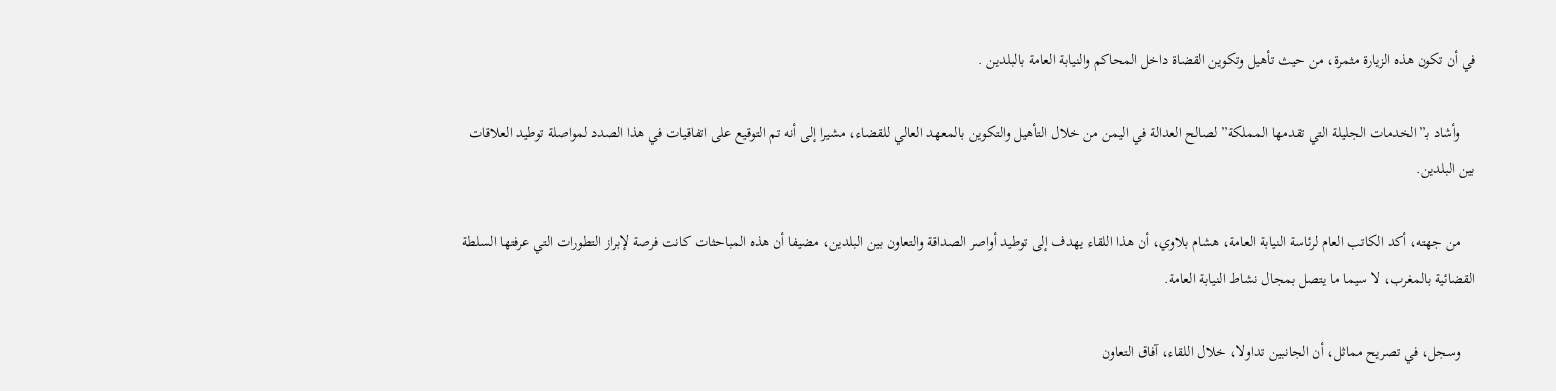في أن تكون هذه الزيارة مثمرة، من حيث تأهيل وتكوين القضاة داخل المحاكم والنيابة العامة بالبلدين .

    وأشاد بـ”الخدمات الجليلة التي تقدمها المملكة” لصالح العدالة في اليمن من خلال التأهيل والتكوين بالمعهد العالي للقضاء، مشيرا إلى أنه تم التوقيع على اتفاقيات في هذا الصدد لمواصلة توطيد العلاقات بين البلدين.

    من جهته، أكد الكاتب العام لرئاسة النيابة العامة، هشام بلاوي، أن هذا اللقاء يهدف إلى توطيد أواصر الصداقة والتعاون بين البلدين، مضيفا أن هذه المباحثات كانت فرصة لإبراز التطورات التي عرفتها السلطة القضائية بالمغرب، لا سيما ما يتصل بمجال نشاط النيابة العامة.

    وسجل، في تصريح مماثل، أن الجانبين تداولا، خلال اللقاء، آفاق التعاون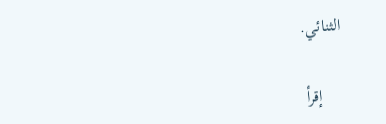الثنائي.

    إقرأ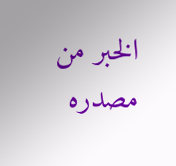الخبر من مصدره